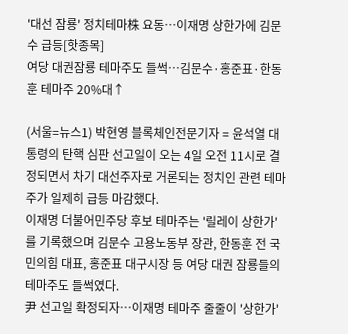'대선 잠룡' 정치테마株 요동…이재명 상한가에 김문수 급등[핫종목]
여당 대권잠룡 테마주도 들썩…김문수·홍준표·한동훈 테마주 20%대↑

(서울=뉴스1) 박현영 블록체인전문기자 = 윤석열 대통령의 탄핵 심판 선고일이 오는 4일 오전 11시로 결정되면서 차기 대선주자로 거론되는 정치인 관련 테마주가 일제히 급등 마감했다.
이재명 더불어민주당 후보 테마주는 '릴레이 상한가'를 기록했으며 김문수 고용노동부 장관, 한동훈 전 국민의힘 대표, 홍준표 대구시장 등 여당 대권 잠룡들의 테마주도 들썩였다.
尹 선고일 확정되자…이재명 테마주 줄줄이 '상한가'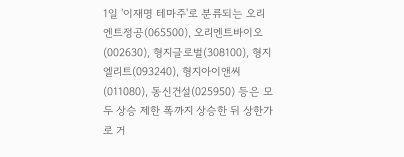1일 '이재명 테마주'로 분류되는 오리엔트정공(065500), 오리엔트바이오(002630), 형지글로벌(308100), 형지엘리트(093240), 형지아이앤씨(011080), 동신건설(025950) 등은 모두 상승 제한 폭까지 상승한 뒤 상한가로 거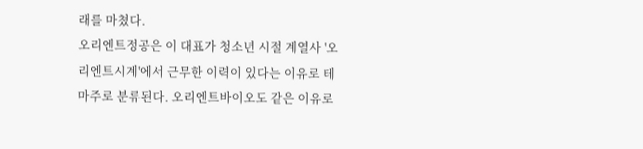래를 마쳤다.
오리엔트정공은 이 대표가 청소년 시절 계열사 '오리엔트시계'에서 근무한 이력이 있다는 이유로 테마주로 분류된다. 오리엔트바이오도 같은 이유로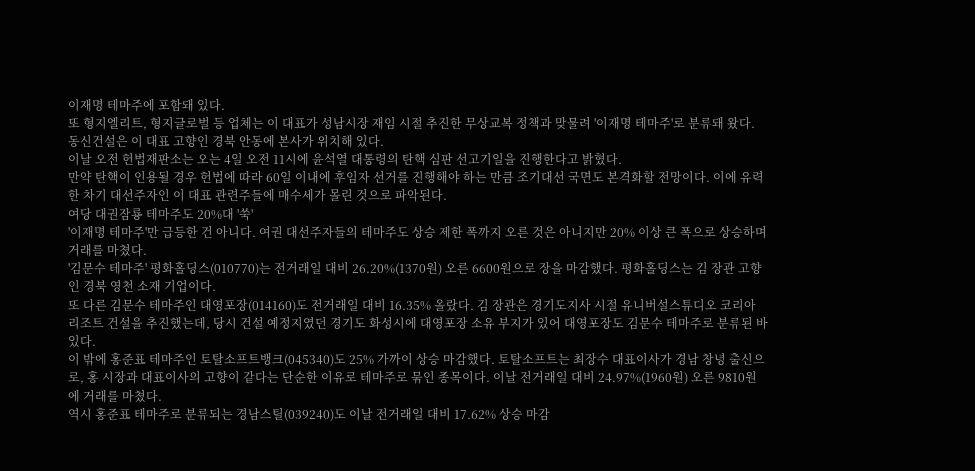이재명 테마주에 포함돼 있다.
또 형지엘리트, 형지글로벌 등 업체는 이 대표가 성남시장 재임 시절 추진한 무상교복 정책과 맞물려 '이재명 테마주'로 분류돼 왔다. 동신건설은 이 대표 고향인 경북 안동에 본사가 위치해 있다.
이날 오전 헌법재판소는 오는 4일 오전 11시에 윤석열 대통령의 탄핵 심판 선고기일을 진행한다고 밝혔다.
만약 탄핵이 인용될 경우 헌법에 따라 60일 이내에 후임자 선거를 진행해야 하는 만큼 조기대선 국면도 본격화할 전망이다. 이에 유력한 차기 대선주자인 이 대표 관련주들에 매수세가 몰린 것으로 파악된다.
여당 대권잠룡 테마주도 20%대 '쑥'
'이재명 테마주'만 급등한 건 아니다. 여권 대선주자들의 테마주도 상승 제한 폭까지 오른 것은 아니지만 20% 이상 큰 폭으로 상승하며 거래를 마쳤다.
'김문수 테마주' 평화홀딩스(010770)는 전거래일 대비 26.20%(1370원) 오른 6600원으로 장을 마감했다. 평화홀딩스는 김 장관 고향인 경북 영천 소재 기업이다.
또 다른 김문수 테마주인 대영포장(014160)도 전거래일 대비 16.35% 올랐다. 김 장관은 경기도지사 시절 유니버설스튜디오 코리아 리조트 건설을 추진했는데, 당시 건설 예정지였던 경기도 화성시에 대영포장 소유 부지가 있어 대영포장도 김문수 테마주로 분류된 바 있다.
이 밖에 홍준표 테마주인 토탈소프트뱅크(045340)도 25% 가까이 상승 마감했다. 토탈소프트는 최장수 대표이사가 경남 창녕 출신으로, 홍 시장과 대표이사의 고향이 같다는 단순한 이유로 테마주로 묶인 종목이다. 이날 전거래일 대비 24.97%(1960원) 오른 9810원에 거래를 마쳤다.
역시 홍준표 테마주로 분류되는 경남스틸(039240)도 이날 전거래일 대비 17.62% 상승 마감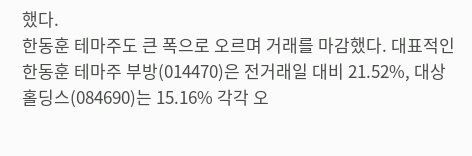했다.
한동훈 테마주도 큰 폭으로 오르며 거래를 마감했다. 대표적인 한동훈 테마주 부방(014470)은 전거래일 대비 21.52%, 대상홀딩스(084690)는 15.16% 각각 오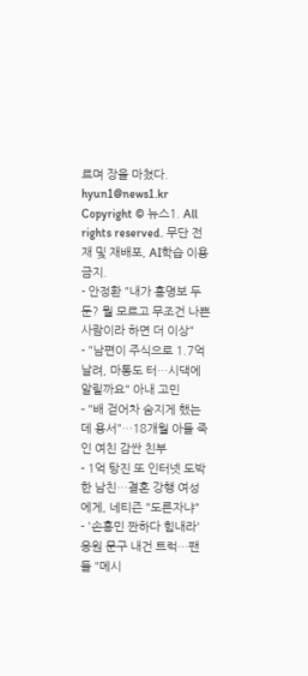르며 장을 마쳤다.
hyun1@news1.kr
Copyright © 뉴스1. All rights reserved. 무단 전재 및 재배포, AI학습 이용 금지.
- 안정환 "내가 홍명보 두둔? 뭘 모르고 무조건 나쁜 사람이라 하면 더 이상"
- "남편이 주식으로 1.7억 날려, 마통도 터…시댁에 알릴까요" 아내 고민
- "배 걷어차 숨지게 했는데 용서"…18개월 아들 죽인 여친 감싼 친부
- 1억 탕진 또 인터넷 도박한 남친…결혼 강행 여성에게, 네티즌 "도른자냐"
- '손흥민 짠하다 힘내라' 응원 문구 내건 트럭…팬들 "메시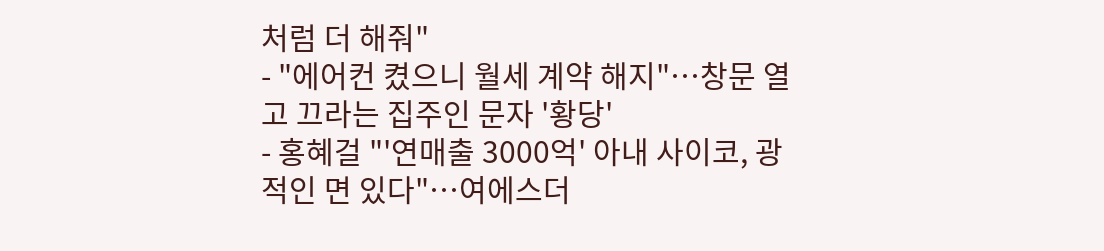처럼 더 해줘"
- "에어컨 켰으니 월세 계약 해지"…창문 열고 끄라는 집주인 문자 '황당'
- 홍혜걸 "'연매출 3000억' 아내 사이코, 광적인 면 있다"…여에스더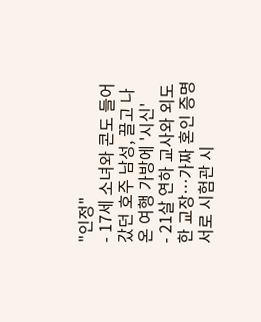"인정"
- 17세 소녀와 콘도 들어갔던 호주 남성, 끌고 나온 여행 가방에 '시신'
- 21살 연하 교사와 외도한 교장…가짜 혼인 증명서로 시험관 시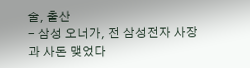술, 출산
- 삼성 오너가, 전 삼성전자 사장과 사돈 맺었다